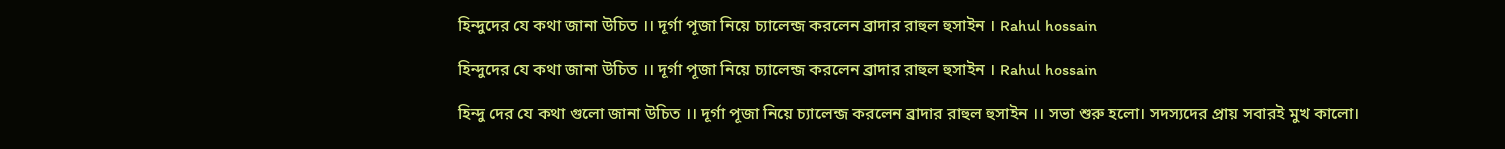হিন্দুদের যে কথা জানা উচিত ।। দূর্গা পূজা নিয়ে চ্যালেন্জ করলেন ব্রাদার রাহুল হুসাইন । Rahul hossain

হিন্দুদের যে কথা জানা উচিত ।। দূর্গা পূজা নিয়ে চ্যালেন্জ করলেন ব্রাদার রাহুল হুসাইন । Rahul hossain

হিন্দু দের যে কথা গুলো জানা উচিত ।। দূর্গা পূজা নিয়ে চ্যালেন্জ করলেন ব্রাদার রাহুল হুসাইন ।। সভা শুরু হলো। সদস্যদের প্রায় সবারই মুখ কালো।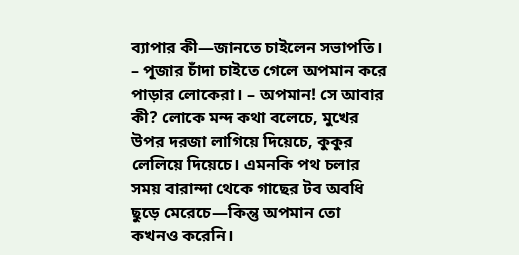ব্যাপার কী—জানতে চাইলেন সভাপতি। – পূজার চাঁদা চাইতে গেলে অপমান করে পাড়ার লোকেরা। – অপমান! সে আবার কী? লোকে মন্দ কথা বলেচে, মুখের উপর দরজা লাগিয়ে দিয়েচে, কুকুর লেলিয়ে দিয়েচে। এমনকি পথ চলার সময় বারান্দা থেকে গাছের টব অবধি ছুড়ে মেরেচে—কিন্তু অপমান তো কখনও করেনি।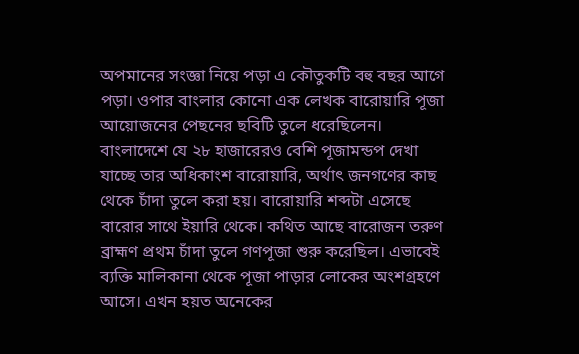অপমানের সংজ্ঞা নিয়ে পড়া এ কৌতুকটি বহু বছর আগে পড়া। ওপার বাংলার কোনো এক লেখক বারোয়ারি পূজা আয়োজনের পেছনের ছবিটি তুলে ধরেছিলেন। বাংলাদেশে যে ২৮ হাজারেরও বেশি পূজামন্ডপ দেখা যাচ্ছে তার অধিকাংশ বারোয়ারি, অর্থাৎ জনগণের কাছ থেকে চাঁদা তুলে করা হয়। বারোয়ারি শব্দটা এসেছে বারোর সাথে ইয়ারি থেকে। কথিত আছে বারোজন তরুণ ব্রাহ্মণ প্রথম চাঁদা তুলে গণপূজা শুরু করেছিল। এভাবেই ব্যক্তি মালিকানা থেকে পূজা পাড়ার লোকের অংশগ্রহণে আসে। এখন হয়ত অনেকের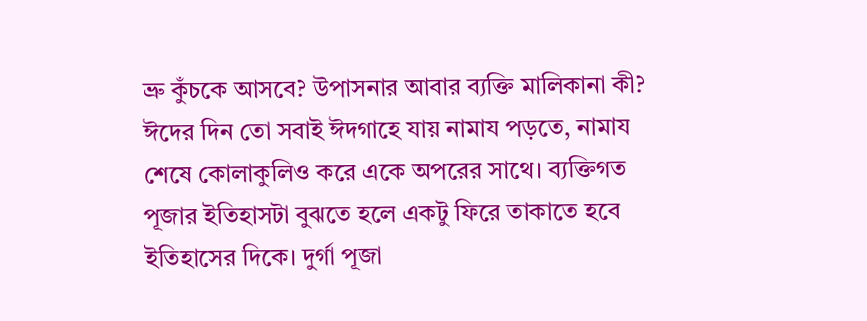ভ্রু কুঁচকে আসবে? উপাসনার আবার ব্যক্তি মালিকানা কী? ঈদের দিন তো সবাই ঈদগাহে যায় নামায পড়তে, নামায শেষে কোলাকুলিও করে একে অপরের সাথে। ব্যক্তিগত পূজার ইতিহাসটা বুঝতে হলে একটু ফিরে তাকাতে হবে ইতিহাসের দিকে। দুর্গা পূজা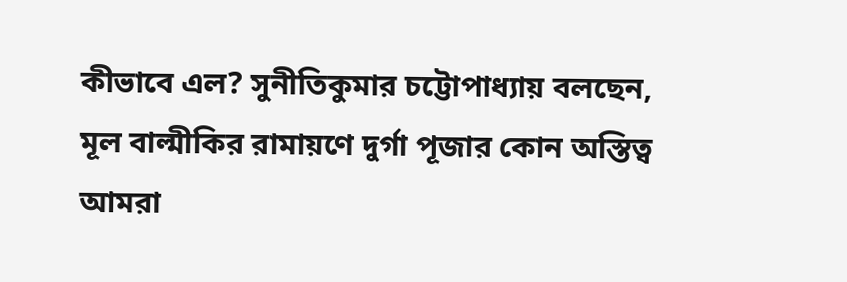কীভাবে এল? সুনীতিকুমার চট্টোপাধ্যায় বলছেন, মূল বাল্মীকির রামায়ণে দুর্গা পূজার কোন অস্তিত্ব আমরা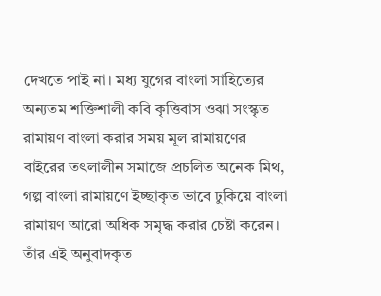দেখতে পাই না। মধ্য যুগের বাংলা সাহিত্যের অন্যতম শক্তিশালী কবি কৃত্তিবাস ওঝা সংস্কৃত রামায়ণ বাংলা করার সময় মূল রামায়ণের বাইরের তৎলালীন সমাজে প্রচলিত অনেক মিথ, গল্প বাংলা রামায়ণে ইচ্ছাকৃত ভাবে ঢুকিয়ে বাংলা রামায়ণ আরো অধিক সমৃদ্ধ করার চেষ্টা করেন। তাঁর এই অনুবাদকৃত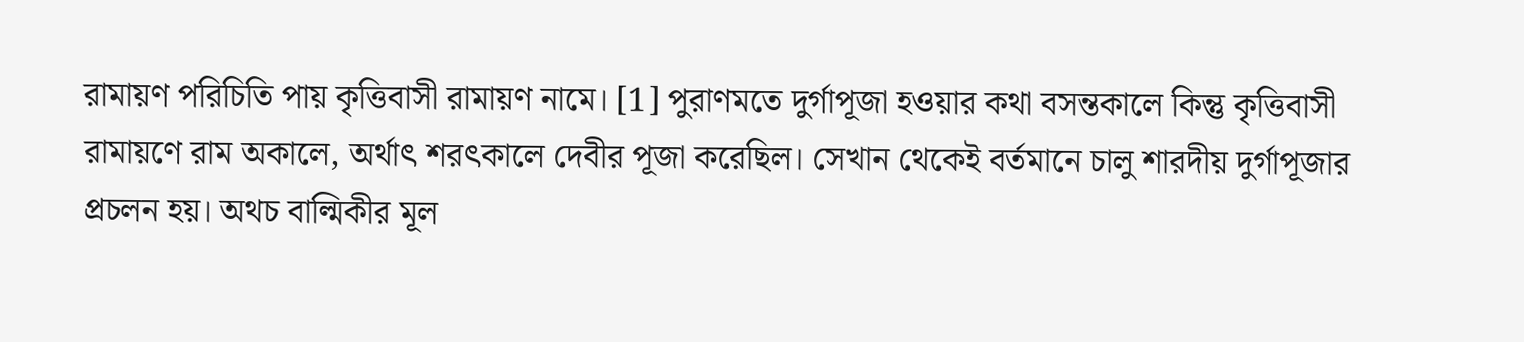রামায়ণ পরিচিতি পায় কৃত্তিবাসী রামায়ণ নামে। [1] পুরাণমতে দুর্গাপূজা হওয়ার কথা বসন্তকালে কিন্তু কৃত্তিবাসী রামায়ণে রাম অকালে, অর্থাৎ শরৎকালে দেবীর পূজা করেছিল। সেখান থেকেই বর্তমানে চালু শারদীয় দুর্গাপূজার প্রচলন হয়। অথচ বাল্মিকীর মূল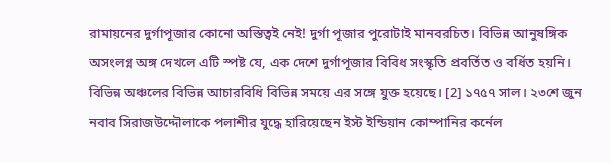রামায়নের দুর্গাপূজার কোনো অস্তিত্বই নেই! দুর্গা পূজার পুরোটাই মানবরচিত। বিভিন্ন আনুষঙ্গিক অসংলগ্ন অঙ্গ দেখলে এটি স্পষ্ট যে, এক দেশে দুর্গাপূজার বিবিধ সংস্কৃতি প্রবর্তিত ও বর্ধিত হয়নি। বিভিন্ন অঞ্চলের বিভিন্ন আচারবিধি বিভিন্ন সময়ে এর সঙ্গে যুক্ত হয়েছে। [2] ১৭৫৭ সাল। ২৩শে জুন নবাব সিরাজউদ্দৌলাকে পলাশীর যুদ্ধে হারিয়েছেন ইস্ট ইন্ডিয়ান কোম্পানির কর্নেল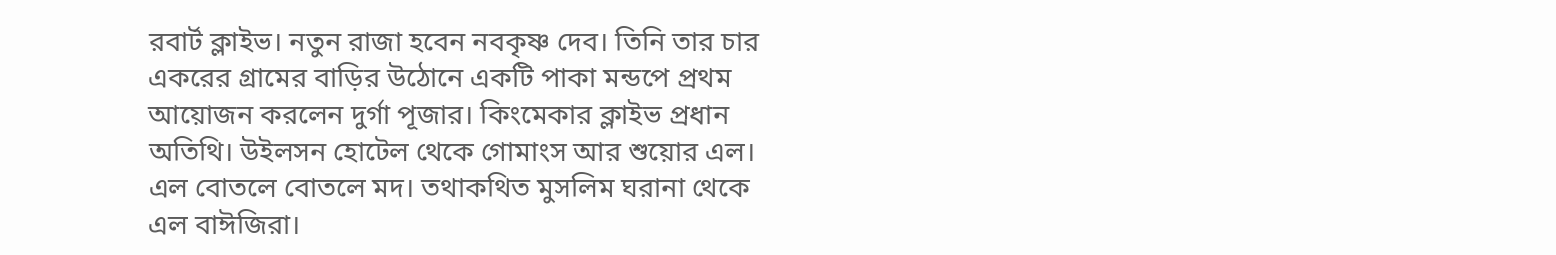রবার্ট ক্লাইভ। নতুন রাজা হবেন নবকৃষ্ণ দেব। তিনি তার চার একরের গ্রামের বাড়ির উঠোনে একটি পাকা মন্ডপে প্রথম আয়োজন করলেন দুর্গা পূজার। কিংমেকার ক্লাইভ প্রধান অতিথি। উইলসন হোটেল থেকে গোমাংস আর শুয়োর এল। এল বোতলে বোতলে মদ। তথাকথিত মুসলিম ঘরানা থেকে এল বাঈজিরা।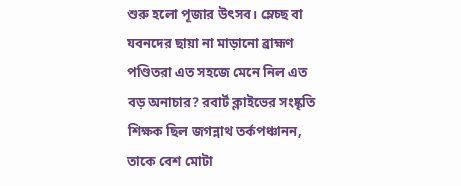শুরু হলো পূজার উৎসব। ম্লেচ্ছ বা যবনদের ছায়া না মাড়ানো ব্রাহ্মণ পণ্ডিতরা এত সহজে মেনে নিল এত বড় অনাচার? রবার্ট ক্লাইভের সংষ্কৃতি শিক্ষক ছিল জগন্নাথ তর্কপঞ্চানন, তাকে বেশ মোটা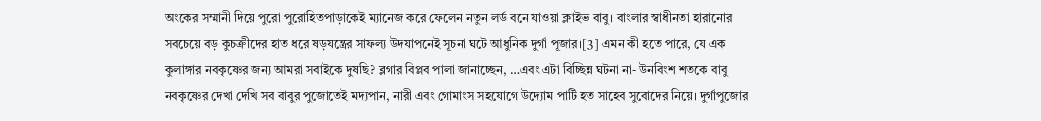অংকের সম্মানী দিয়ে পুরো পুরোহিতপাড়াকেই ম্যানেজ করে ফেলেন নতুন লর্ড বনে যাওয়া ক্লাইভ বাবু। বাংলার স্বাধীনতা হারানোর সবচেয়ে বড় কুচক্রীদের হাত ধরে ষড়যন্ত্রের সাফল্য উদযাপনেই সূচনা ঘটে আধুনিক দুর্গা পূজার।[3] এমন কী হতে পারে, যে এক কুলাঙ্গার নবকৃষ্ণের জন্য আমরা সবাইকে দুষছি? ব্লগার বিপ্লব পালা জানাচ্ছেন, …এবং এটা বিচ্ছিন্ন ঘটনা না- উনবিংশ শতকে বাবু নবকৃষ্ণের দেখা দেখি সব বাবুর পুজোতেই মদ্যপান, নারী এবং গোমাংস সহযোগে উদ্যোম পার্টি হত সাহেব সুবোদের নিয়ে। দুর্গাপুজোর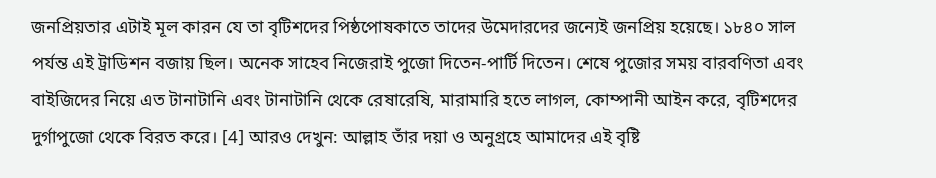জনপ্রিয়তার এটাই মূল কারন যে তা বৃটিশদের পিষ্ঠপোষকাতে তাদের উমেদারদের জন্যেই জনপ্রিয় হয়েছে। ১৮৪০ সাল পর্যন্ত এই ট্রাডিশন বজায় ছিল। অনেক সাহেব নিজেরাই পুজো দিতেন-পার্টি দিতেন। শেষে পুজোর সময় বারবণিতা এবং বাইজিদের নিয়ে এত টানাটানি এবং টানাটানি থেকে রেষারেষি, মারামারি হতে লাগল, কোম্পানী আইন করে, বৃটিশদের দুর্গাপুজো থেকে বিরত করে। [4] আরও দেখুন: আল্লাহ তাঁর দয়া ও অনুগ্রহে আমাদের এই বৃষ্টি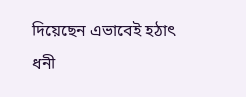দিয়েছেন এভাবেই হঠাৎ ধনী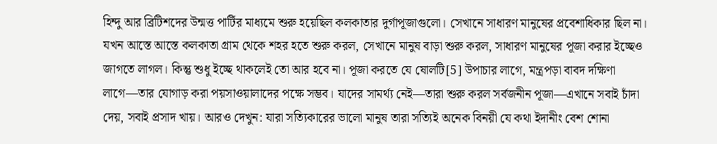হিন্দু আর ব্রিটিশদের উন্মত্ত পার্টির মাধ্যমে শুরু হয়েছিল কলকাতার দুর্গাপূজাগুলো। সেখানে সাধারণ মানুষের প্রবেশাধিকার ছিল না। যখন আস্তে আস্তে কলকাতা গ্রাম থেকে শহর হতে শুরু করল, সেখানে মানুষ বাড়া শুরু করল, সাধারণ মানুষের পূজা করার ইচ্ছেও জাগতে লাগল। কিন্তু শুধু ইচ্ছে থাকলেই তো আর হবে না। পূজা করতে যে ষোলটি[5] উপাচার লাগে, মন্ত্রপড়া বাবদ দক্ষিণা লাগে—তার যোগাড় করা পয়সাওয়ালাদের পক্ষে সম্ভব। যাদের সামর্থ্য নেই—তারা শুরু করল সর্বজনীন পূজা—এখানে সবাই চাঁদা দেয়, সবাই প্রসাদ খায়। আরও দেখুন: যারা সত্যিকারের ভালো মানুষ তারা সত্যিই অনেক বিনয়ী যে কথা ইদানীং বেশ শোনা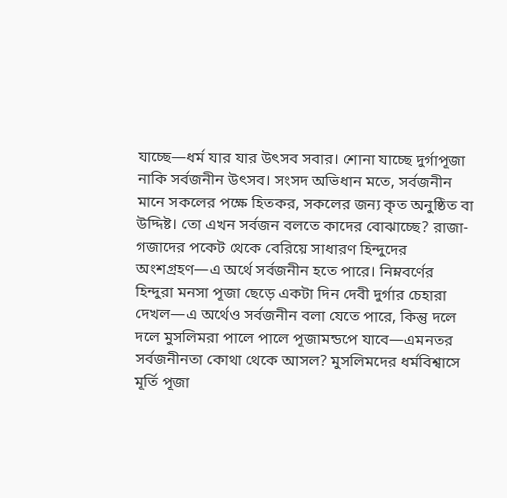যাচ্ছে—ধর্ম যার যার উৎসব সবার। শোনা যাচ্ছে দুর্গাপূজা নাকি সর্বজনীন উৎসব। সংসদ অভিধান মতে, সর্বজনীন মানে সকলের পক্ষে হিতকর, সকলের জন্য কৃত অনুষ্ঠিত বা উদ্দিষ্ট। তো এখন সর্বজন বলতে কাদের বোঝাচ্ছে? রাজা-গজাদের পকেট থেকে বেরিয়ে সাধারণ হিন্দুদের অংশগ্রহণ—এ অর্থে সর্বজনীন হতে পারে। নিম্নবর্ণের হিন্দুরা মনসা পূজা ছেড়ে একটা দিন দেবী দুর্গার চেহারা দেখল—এ অর্থেও সর্বজনীন বলা যেতে পারে, কিন্তু দলে দলে মুসলিমরা পালে পালে পূজামন্ডপে যাবে—এমনতর সর্বজনীনতা কোথা থেকে আসল? মুসলিমদের ধর্মবিশ্বাসে মূর্তি পূজা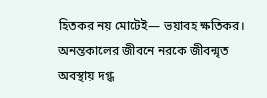হিতকর নয় মোটেই— ভয়াবহ ক্ষতিকর। অনন্তকালের জীবনে নরকে জীবন্মৃত অবস্থায় দগ্ধ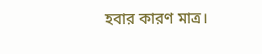হবার কারণ মাত্র।